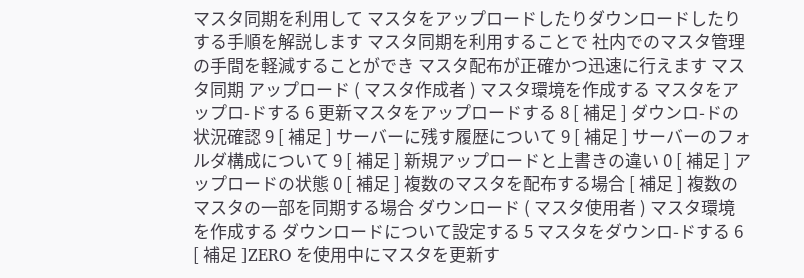マスタ同期を利用して マスタをアップロードしたりダウンロードしたりする手順を解説します マスタ同期を利用することで 社内でのマスタ管理の手間を軽減することができ マスタ配布が正確かつ迅速に行えます マスタ同期 アップロード ( マスタ作成者 ) マスタ環境を作成する マスタをアップロ-ドする 6 更新マスタをアップロードする 8 [ 補足 ] ダウンロ-ドの状況確認 9 [ 補足 ] サーバーに残す履歴について 9 [ 補足 ] サーバーのフォルダ構成について 9 [ 補足 ] 新規アップロードと上書きの違い 0 [ 補足 ] アップロードの状態 0 [ 補足 ] 複数のマスタを配布する場合 [ 補足 ] 複数のマスタの一部を同期する場合 ダウンロード ( マスタ使用者 ) マスタ環境を作成する ダウンロードについて設定する 5 マスタをダウンロ-ドする 6 [ 補足 ]ZERO を使用中にマスタを更新す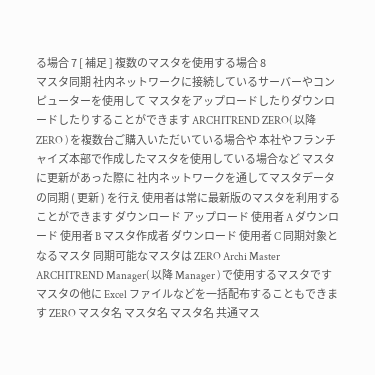る場合 7 [ 補足 ] 複数のマスタを使用する場合 8
マスタ同期 社内ネットワークに接続しているサーバーやコンピューターを使用して マスタをアップロードしたりダウンロードしたりすることができます ARCHITREND ZERO( 以降 ZERO ) を複数台ご購入いただいている場合や 本社やフランチャイズ本部で作成したマスタを使用している場合など マスタに更新があった際に 社内ネットワークを通してマスタデータの同期 ( 更新 ) を行え 使用者は常に最新版のマスタを利用することができます ダウンロード アップロード 使用者 A ダウンロード 使用者 B マスタ作成者 ダウンロード 使用者 C 同期対象となるマスタ 同期可能なマスタは ZERO Archi Master ARCHITREND Manager( 以降 Manager ) で使用するマスタです マスタの他に Excel ファイルなどを一括配布することもできます ZERO マスタ名 マスタ名 マスタ名 共通マス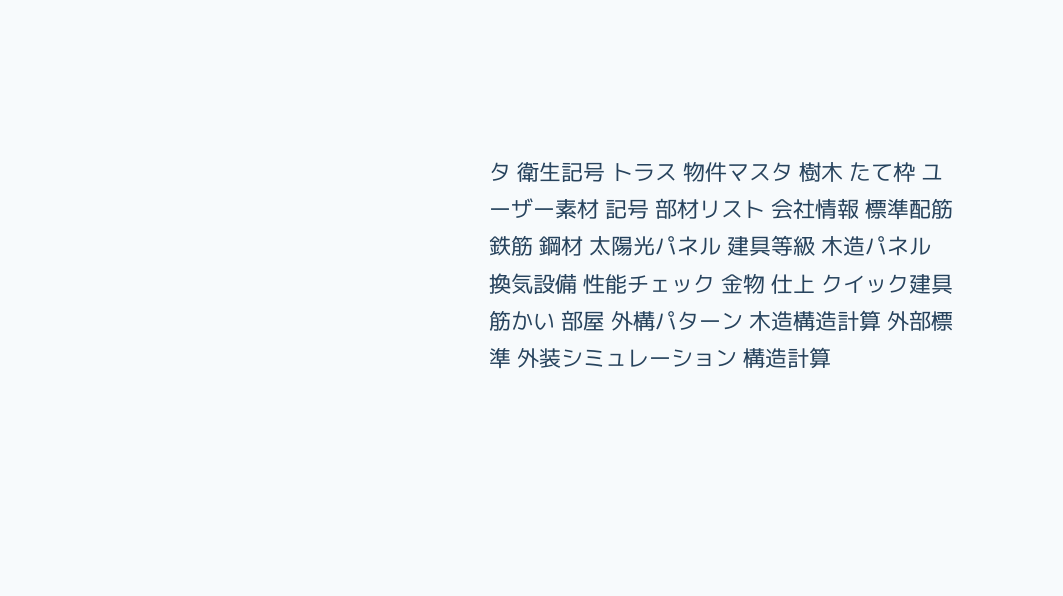タ 衛生記号 トラス 物件マスタ 樹木 たて枠 ユーザー素材 記号 部材リスト 会社情報 標準配筋 鉄筋 鋼材 太陽光パネル 建具等級 木造パネル 換気設備 性能チェック 金物 仕上 クイック建具 筋かい 部屋 外構パターン 木造構造計算 外部標準 外装シミュレーション 構造計算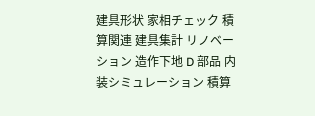建具形状 家相チェック 積算関連 建具集計 リノベーション 造作下地 D 部品 内装シミュレーション 積算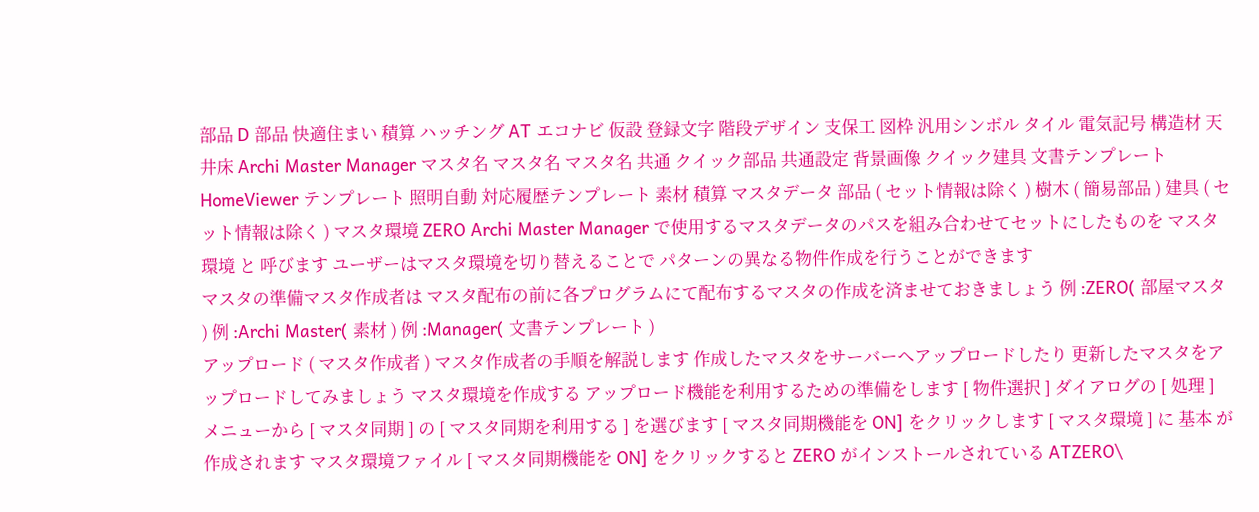部品 D 部品 快適住まい 積算 ハッチング AT エコナビ 仮設 登録文字 階段デザイン 支保工 図枠 汎用シンボル タイル 電気記号 構造材 天井床 Archi Master Manager マスタ名 マスタ名 マスタ名 共通 クイック部品 共通設定 背景画像 クイック建具 文書テンプレート HomeViewer テンプレート 照明自動 対応履歴テンプレート 素材 積算 マスタデータ 部品 ( セット情報は除く ) 樹木 ( 簡易部品 ) 建具 ( セット情報は除く ) マスタ環境 ZERO Archi Master Manager で使用するマスタデータのパスを組み合わせてセットにしたものを マスタ環境 と 呼びます ユーザーはマスタ環境を切り替えることで パターンの異なる物件作成を行うことができます
マスタの準備マスタ作成者は マスタ配布の前に各プログラムにて配布するマスタの作成を済ませておきましょう 例 :ZERO( 部屋マスタ ) 例 :Archi Master( 素材 ) 例 :Manager( 文書テンプレート )
アップロード ( マスタ作成者 ) マスタ作成者の手順を解説します 作成したマスタをサーバーへアップロードしたり 更新したマスタをアップロードしてみましょう マスタ環境を作成する アップロード機能を利用するための準備をします [ 物件選択 ] ダイアログの [ 処理 ] メニューから [ マスタ同期 ] の [ マスタ同期を利用する ] を選びます [ マスタ同期機能を ON] をクリックします [ マスタ環境 ] に 基本 が作成されます マスタ環境ファイル [ マスタ同期機能を ON] をクリックすると ZERO がインストールされている ATZERO\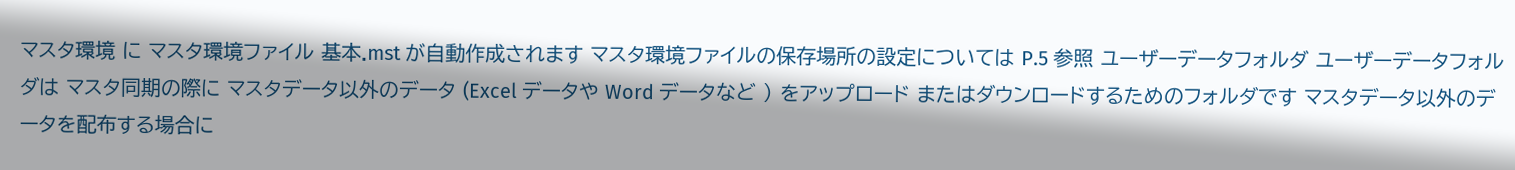マスタ環境 に マスタ環境ファイル 基本.mst が自動作成されます マスタ環境ファイルの保存場所の設定については P.5 参照 ユーザーデータフォルダ ユーザーデータフォルダは マスタ同期の際に マスタデータ以外のデータ (Excel データや Word データなど ) をアップロード またはダウンロードするためのフォルダです マスタデータ以外のデータを配布する場合に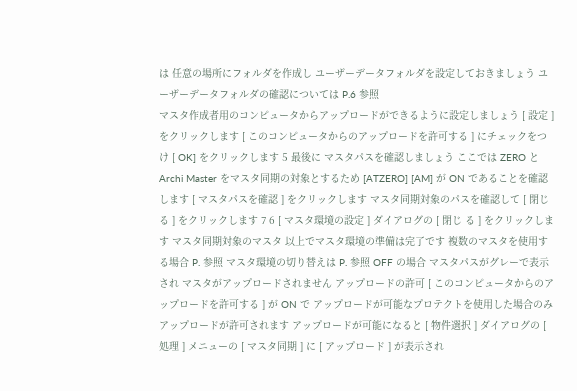は 任意の場所にフォルダを作成し ユーザーデータフォルダを設定しておきましょう ユーザーデータフォルダの確認については P.6 参照
マスタ作成者用のコンピュータからアップロードができるように設定しましょう [ 設定 ] をクリックします [ このコンピュータからのアップロードを許可する ] にチェックをつけ [ OK] をクリックします 5 最後に マスタパスを確認しましょう ここでは ZERO と Archi Master をマスタ同期の対象とするため [ATZERO] [AM] が ON であることを確認します [ マスタパスを確認 ] をクリックします マスタ同期対象のパスを確認して [ 閉じる ] をクリックします 7 6 [ マスタ環境の設定 ] ダイアログの [ 閉じ る ] をクリックします マスタ同期対象のマスタ 以上でマスタ環境の準備は完了です 複数のマスタを使用する場合 P. 参照 マスタ環境の切り替えは P. 参照 OFF の場合 マスタパスがグレーで表示され マスタがアップロードされません アップロードの許可 [ このコンピュータからのアップロードを許可する ] が ON で アップロードが可能なプロテクトを使用した場合のみ アップロードが許可されます アップロードが可能になると [ 物件選択 ] ダイアログの [ 処理 ] メニューの [ マスタ同期 ] に [ アップロード ] が表示され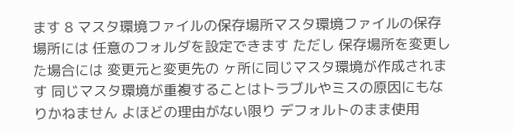ます 8 マスタ環境ファイルの保存場所マスタ環境ファイルの保存場所には 任意のフォルダを設定できます ただし 保存場所を変更した場合には 変更元と変更先の ヶ所に同じマスタ環境が作成されます 同じマスタ環境が重複することはトラブルやミスの原因にもなりかねません よほどの理由がない限り デフォルトのまま使用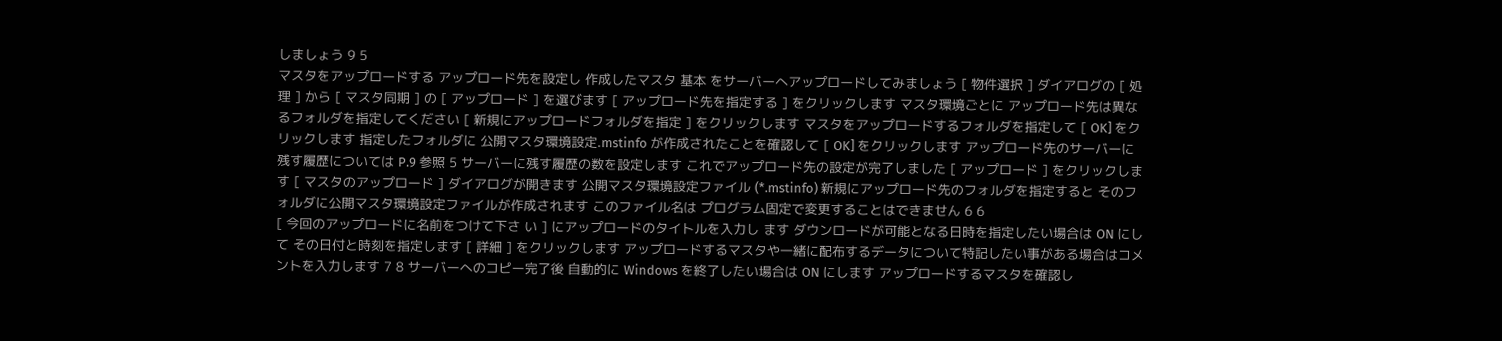しましょう 9 5
マスタをアップロードする アップロード先を設定し 作成したマスタ 基本 をサーバーへアップロードしてみましょう [ 物件選択 ] ダイアログの [ 処理 ] から [ マスタ同期 ] の [ アップロード ] を選びます [ アップロード先を指定する ] をクリックします マスタ環境ごとに アップロード先は異なるフォルダを指定してください [ 新規にアップロードフォルダを指定 ] をクリックします マスタをアップロードするフォルダを指定して [ OK] をクリックします 指定したフォルダに 公開マスタ環境設定.mstinfo が作成されたことを確認して [ OK] をクリックします アップロード先のサーバーに残す履歴については P.9 参照 5 サーバーに残す履歴の数を設定します これでアップロード先の設定が完了しました [ アップロード ] をクリックします [ マスタのアップロード ] ダイアログが開きます 公開マスタ環境設定ファイル (*.mstinfo) 新規にアップロード先のフォルダを指定すると そのフォルダに公開マスタ環境設定ファイルが作成されます このファイル名は プログラム固定で変更することはできません 6 6
[ 今回のアップロードに名前をつけて下さ い ] にアップロードのタイトルを入力し ます ダウンロードが可能となる日時を指定したい場合は ON にして その日付と時刻を指定します [ 詳細 ] をクリックします アップロードするマスタや一緒に配布するデータについて特記したい事がある場合はコメントを入力します 7 8 サーバーへのコピー完了後 自動的に Windows を終了したい場合は ON にします アップロードするマスタを確認し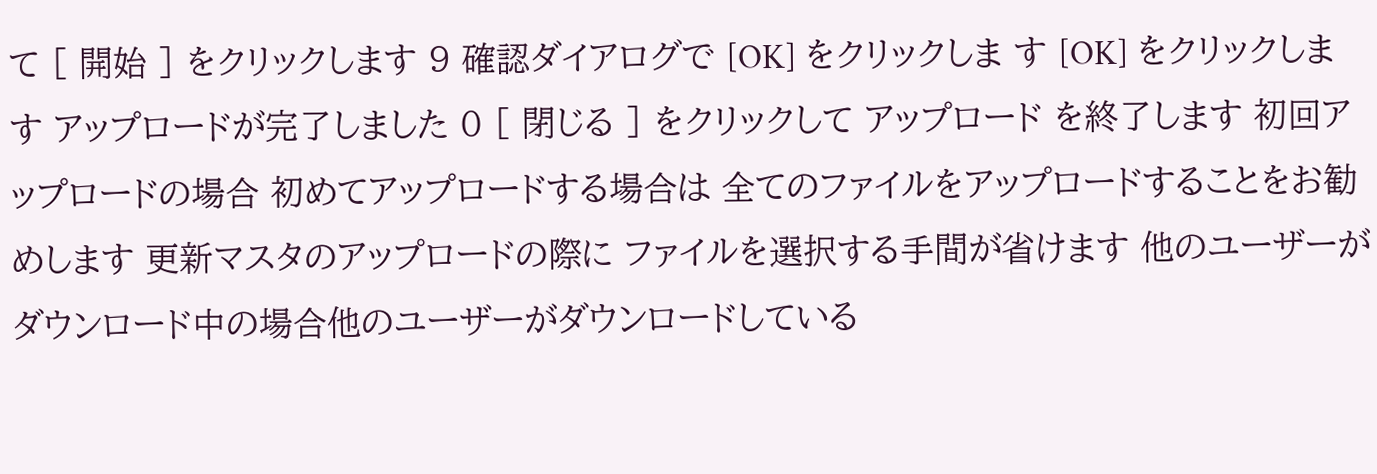て [ 開始 ] をクリックします 9 確認ダイアログで [OK] をクリックしま す [OK] をクリックします アップロードが完了しました 0 [ 閉じる ] をクリックして アップロード を終了します 初回アップロードの場合 初めてアップロードする場合は 全てのファイルをアップロードすることをお勧めします 更新マスタのアップロードの際に ファイルを選択する手間が省けます 他のユーザーがダウンロード中の場合他のユーザーがダウンロードしている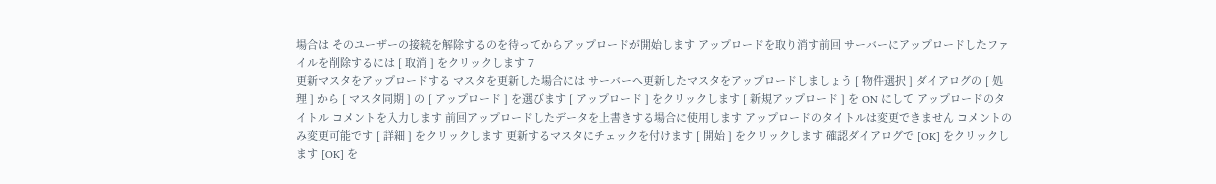場合は そのユーザーの接続を解除するのを待ってからアップロードが開始します アップロードを取り消す前回 サーバーにアップロードしたファイルを削除するには [ 取消 ] をクリックします 7
更新マスタをアップロードする マスタを更新した場合には サーバーへ更新したマスタをアップロードしましょう [ 物件選択 ] ダイアログの [ 処理 ] から [ マスタ同期 ] の [ アップロード ] を選びます [ アップロード ] をクリックします [ 新規アップロード ] を ON にして アップロードのタイトル コメントを入力します 前回アップロードしたデータを上書きする場合に使用します アップロードのタイトルは変更できません コメントのみ変更可能です [ 詳細 ] をクリックします 更新するマスタにチェックを付けます [ 開始 ] をクリックします 確認ダイアログで [OK] をクリックします [OK] を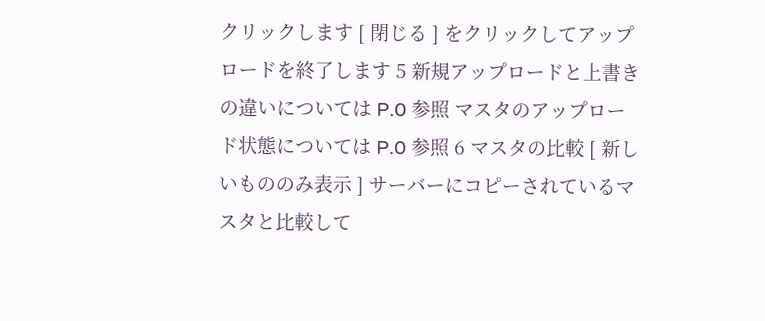クリックします [ 閉じる ] をクリックしてアップロードを終了します 5 新規アップロードと上書きの違いについては P.0 参照 マスタのアップロード状態については P.0 参照 6 マスタの比較 [ 新しいもののみ表示 ] サーバーにコピーされているマスタと比較して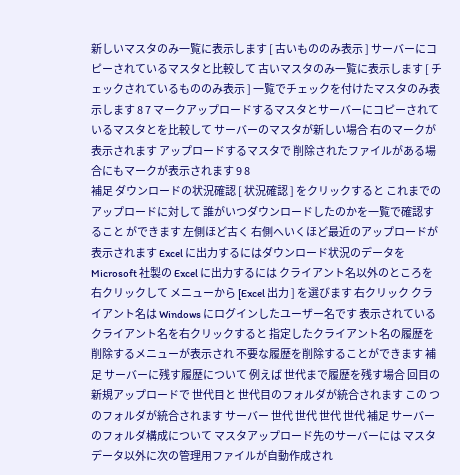新しいマスタのみ一覧に表示します [ 古いもののみ表示 ] サーバーにコピーされているマスタと比較して 古いマスタのみ一覧に表示します [ チェックされているもののみ表示 ] 一覧でチェックを付けたマスタのみ表示します 8 7 マークアップロードするマスタとサーバーにコピーされているマスタとを比較して サーバーのマスタが新しい場合 右のマークが表示されます アップロードするマスタで 削除されたファイルがある場合にもマークが表示されます 9 8
補足 ダウンロードの状況確認 [ 状況確認 ] をクリックすると これまでのアップロードに対して 誰がいつダウンロードしたのかを一覧で確認すること ができます 左側ほど古く 右側へいくほど最近のアップロードが表示されます Excel に出力するにはダウンロード状況のデータを Microsoft 社製の Excel に出力するには クライアント名以外のところを右クリックして メニューから [Excel 出力 ] を選びます 右クリック クライアント名は Windows にログインしたユーザー名です 表示されているクライアント名を右クリックすると 指定したクライアント名の履歴を削除するメニューが表示され 不要な履歴を削除することができます 補足 サーバーに残す履歴について 例えば 世代まで履歴を残す場合 回目の新規アップロードで 世代目と 世代目のフォルダが統合されます この つのフォルダが統合されます サーバー 世代 世代 世代 世代 補足 サーバーのフォルダ構成について マスタアップロード先のサーバーには マスタデータ以外に次の管理用ファイルが自動作成され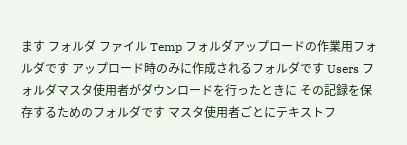ます フォルダ ファイル Temp フォルダアップロードの作業用フォルダです アップロード時のみに作成されるフォルダです Users フォルダマスタ使用者がダウンロードを行ったときに その記録を保存するためのフォルダです マスタ使用者ごとにテキストフ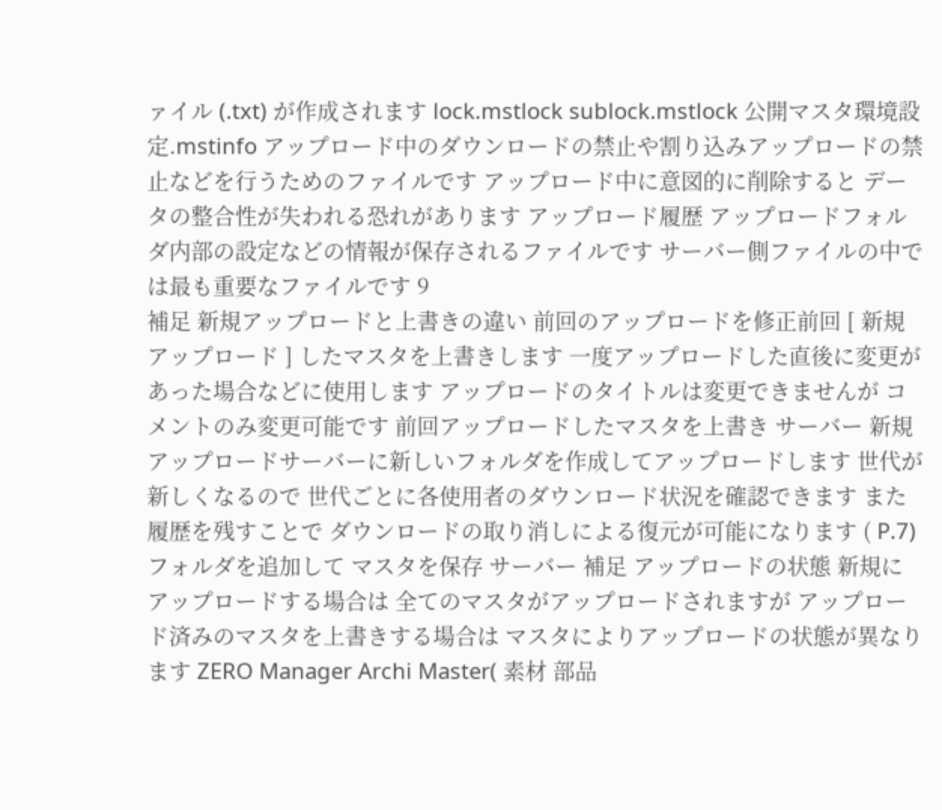ァイル (.txt) が作成されます lock.mstlock sublock.mstlock 公開マスタ環境設定.mstinfo アップロード中のダウンロードの禁止や割り込みアップロードの禁止などを行うためのファイルです アップロード中に意図的に削除すると データの整合性が失われる恐れがあります アップロード履歴 アップロードフォルダ内部の設定などの情報が保存されるファイルです サーバー側ファイルの中では最も重要なファイルです 9
補足 新規アップロードと上書きの違い 前回のアップロードを修正前回 [ 新規アップロード ] したマスタを上書きします 一度アップロードした直後に変更があった場合などに使用します アップロードのタイトルは変更できませんが コメントのみ変更可能です 前回アップロードしたマスタを上書き サーバー 新規アップロードサーバーに新しいフォルダを作成してアップロードします 世代が新しくなるので 世代ごとに各使用者のダウンロード状況を確認できます また履歴を残すことで ダウンロードの取り消しによる復元が可能になります ( P.7) フォルダを追加して マスタを保存 サーバー 補足 アップロードの状態 新規にアップロードする場合は 全てのマスタがアップロードされますが アップロード済みのマスタを上書きする場合は マスタによりアップロードの状態が異なります ZERO Manager Archi Master( 素材 部品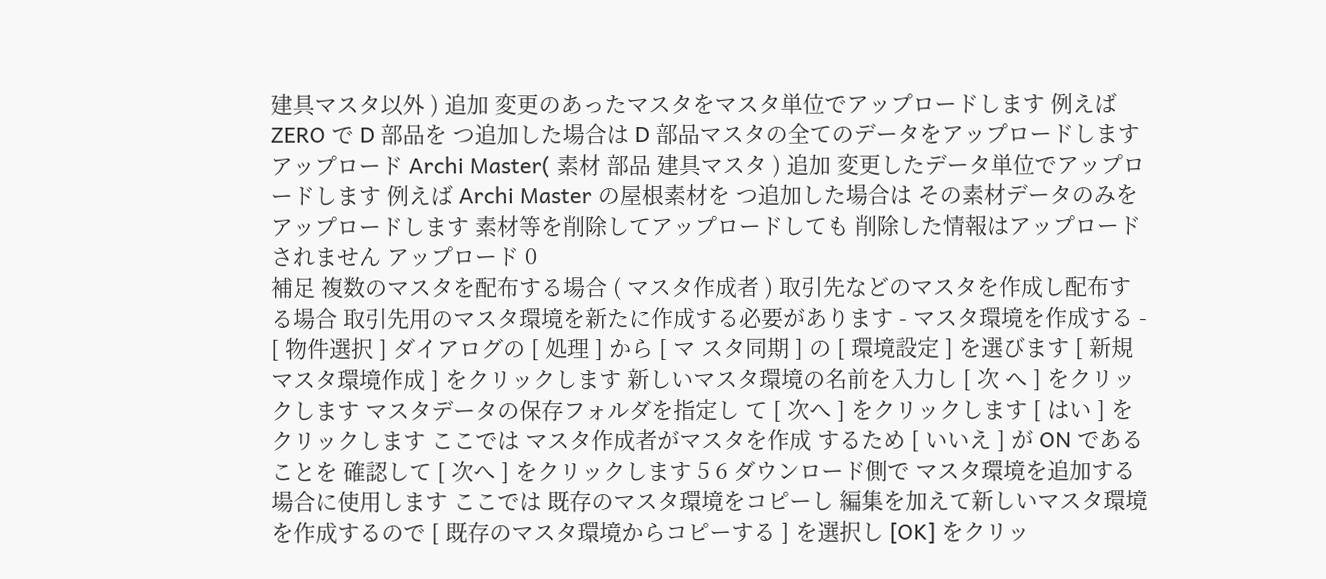建具マスタ以外 ) 追加 変更のあったマスタをマスタ単位でアップロードします 例えば ZERO で D 部品を つ追加した場合は D 部品マスタの全てのデータをアップロードします アップロード Archi Master( 素材 部品 建具マスタ ) 追加 変更したデータ単位でアップロードします 例えば Archi Master の屋根素材を つ追加した場合は その素材データのみをアップロードします 素材等を削除してアップロードしても 削除した情報はアップロードされません アップロード 0
補足 複数のマスタを配布する場合 ( マスタ作成者 ) 取引先などのマスタを作成し配布する場合 取引先用のマスタ環境を新たに作成する必要があります - マスタ環境を作成する - [ 物件選択 ] ダイアログの [ 処理 ] から [ マ スタ同期 ] の [ 環境設定 ] を選びます [ 新規マスタ環境作成 ] をクリックします 新しいマスタ環境の名前を入力し [ 次 へ ] をクリックします マスタデータの保存フォルダを指定し て [ 次へ ] をクリックします [ はい ] をクリックします ここでは マスタ作成者がマスタを作成 するため [ いいえ ] が ON であることを 確認して [ 次へ ] をクリックします 5 6 ダウンロード側で マスタ環境を追加する場合に使用します ここでは 既存のマスタ環境をコピーし 編集を加えて新しいマスタ環境を作成するので [ 既存のマスタ環境からコピーする ] を選択し [OK] をクリッ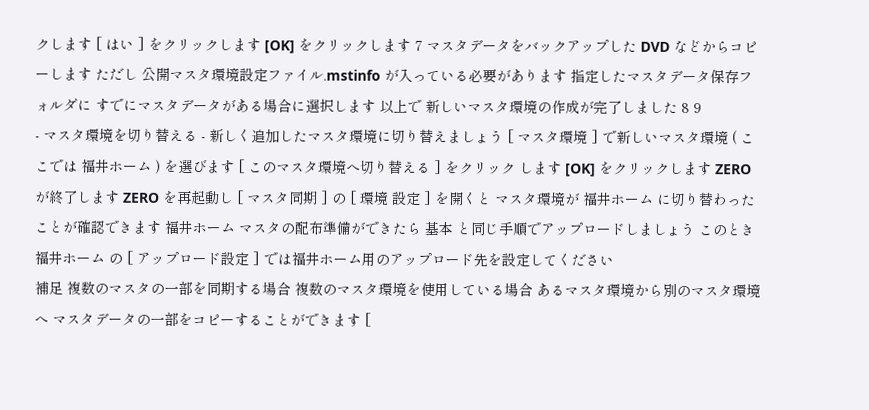クします [ はい ] をクリックします [OK] をクリックします 7 マスタデータをバックアップした DVD などからコピーします ただし 公開マスタ環境設定ファイル.mstinfo が入っている必要があります 指定したマスタデータ保存フォルダに すでにマスタデータがある場合に選択します 以上で 新しいマスタ環境の作成が完了しました 8 9
- マスタ環境を切り替える - 新しく追加したマスタ環境に切り替えましょう [ マスタ環境 ] で新しいマスタ環境 ( ここでは 福井ホーム ) を選びます [ このマスタ環境へ切り替える ] をクリック します [OK] をクリックします ZERO が終了します ZERO を再起動し [ マスタ同期 ] の [ 環境 設定 ] を開くと マスタ環境が 福井ホーム に切り替わったことが確認できます 福井ホーム マスタの配布準備ができたら 基本 と同じ手順でアップロードしましょう このとき 福井ホーム の [ アップロード設定 ] では福井ホーム用のアップロード先を設定してください
補足 複数のマスタの一部を同期する場合 複数のマスタ環境を使用している場合 あるマスタ環境から別のマスタ環境へ マスタデータの一部をコピーすることができます [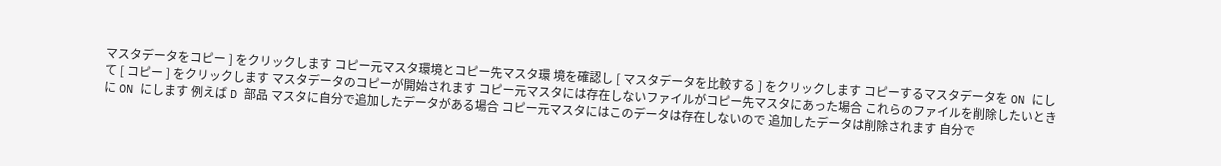マスタデータをコピー ] をクリックします コピー元マスタ環境とコピー先マスタ環 境を確認し [ マスタデータを比較する ] をクリックします コピーするマスタデータを ON にして [ コピー ] をクリックします マスタデータのコピーが開始されます コピー元マスタには存在しないファイルがコピー先マスタにあった場合 これらのファイルを削除したいときに ON にします 例えば D 部品 マスタに自分で追加したデータがある場合 コピー元マスタにはこのデータは存在しないので 追加したデータは削除されます 自分で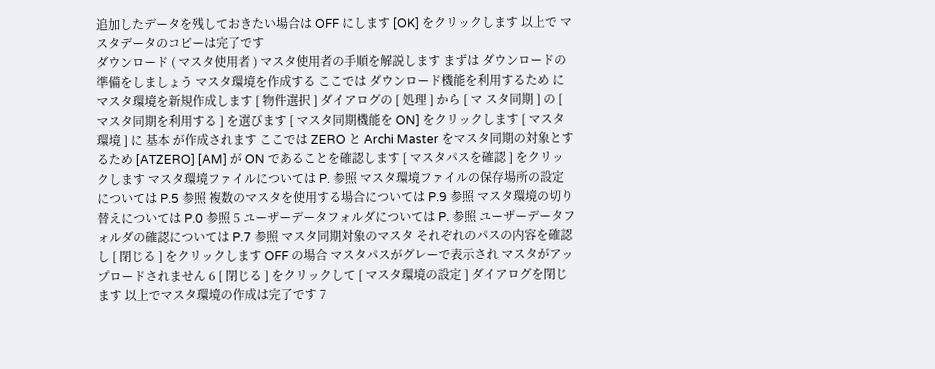追加したデータを残しておきたい場合は OFF にします [OK] をクリックします 以上で マスタデータのコピーは完了です
ダウンロード ( マスタ使用者 ) マスタ使用者の手順を解説します まずは ダウンロードの準備をしましょう マスタ環境を作成する ここでは ダウンロード機能を利用するため に マスタ環境を新規作成します [ 物件選択 ] ダイアログの [ 処理 ] から [ マ スタ同期 ] の [ マスタ同期を利用する ] を選びます [ マスタ同期機能を ON] をクリックします [ マスタ環境 ] に 基本 が作成されます ここでは ZERO と Archi Master をマスタ同期の対象とするため [ATZERO] [AM] が ON であることを確認します [ マスタパスを確認 ] をクリックします マスタ環境ファイルについては P. 参照 マスタ環境ファイルの保存場所の設定については P.5 参照 複数のマスタを使用する場合については P.9 参照 マスタ環境の切り替えについては P.0 参照 5 ユーザーデータフォルダについては P. 参照 ユーザーデータフォルダの確認については P.7 参照 マスタ同期対象のマスタ それぞれのパスの内容を確認し [ 閉じる ] をクリックします OFF の場合 マスタパスがグレーで表示され マスタがアップロードされません 6 [ 閉じる ] をクリックして [ マスタ環境の設定 ] ダイアログを閉じます 以上でマスタ環境の作成は完了です 7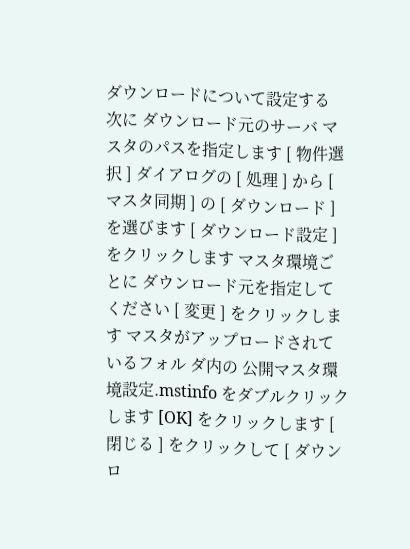ダウンロードについて設定する 次に ダウンロード元のサーバ マスタのパスを指定します [ 物件選択 ] ダイアログの [ 処理 ] から [ マスタ同期 ] の [ ダウンロード ] を選びます [ ダウンロード設定 ] をクリックします マスタ環境ごとに ダウンロード元を指定してください [ 変更 ] をクリックします マスタがアップロードされているフォル ダ内の 公開マスタ環境設定.mstinfo をダブルクリックします [OK] をクリックします [ 閉じる ] をクリックして [ ダウンロ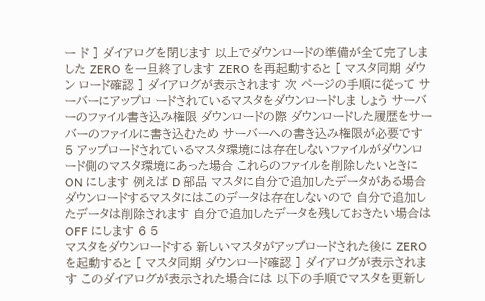ー ド ] ダイアログを閉じます 以上でダウンロードの準備が全て完了しま した ZERO を一旦終了します ZERO を再起動すると [ マスタ同期 ダウン ロード確認 ] ダイアログが表示されます 次 ページの手順に従って サーバーにアップロ ードされているマスタをダウンロードしま しょう サーバーのファイル書き込み権限 ダウンロードの際 ダウンロードした履歴をサーバーのファイルに書き込むため サーバーへの書き込み権限が必要です 5 アップロードされているマスタ環境には存在しないファイルがダウンロード側のマスタ環境にあった場合 これらのファイルを削除したいときに ON にします 例えば D 部品 マスタに自分で追加したデータがある場合 ダウンロードするマスタにはこのデータは存在しないので 自分で追加したデータは削除されます 自分で追加したデータを残しておきたい場合は OFF にします 6 5
マスタをダウンロードする 新しいマスタがアップロードされた後に ZERO を起動すると [ マスタ同期 ダウンロード確認 ] ダイアログが表示されます このダイアログが表示された場合には 以下の手順でマスタを更新し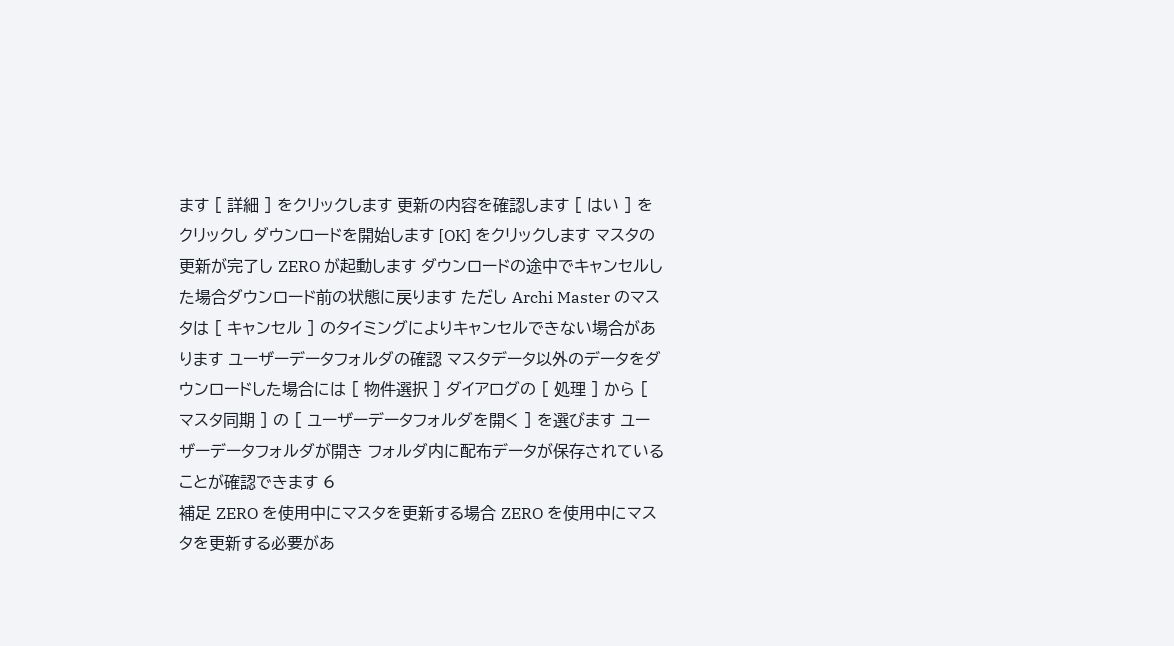ます [ 詳細 ] をクリックします 更新の内容を確認します [ はい ] をクリックし ダウンロードを開始します [OK] をクリックします マスタの更新が完了し ZERO が起動します ダウンロードの途中でキャンセルした場合ダウンロード前の状態に戻ります ただし Archi Master のマスタは [ キャンセル ] のタイミングによりキャンセルできない場合があります ユーザーデータフォルダの確認 マスタデータ以外のデータをダウンロードした場合には [ 物件選択 ] ダイアログの [ 処理 ] から [ マスタ同期 ] の [ ユーザーデータフォルダを開く ] を選びます ユーザーデータフォルダが開き フォルダ内に配布データが保存されていることが確認できます 6
補足 ZERO を使用中にマスタを更新する場合 ZERO を使用中にマスタを更新する必要があ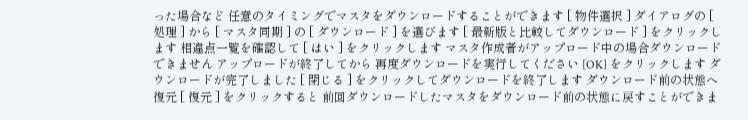った場合など 任意のタイミングでマスタをダウンロードすることができます [ 物件選択 ] ダイアログの [ 処理 ] から [ マスタ同期 ] の [ ダウンロード ] を選びます [ 最新版と比較してダウンロード ] をクリックします 相違点一覧を確認して [ はい ] をクリックします マスタ作成者がアップロード中の場合ダウンロードできません アップロードが終了してから 再度ダウンロードを実行してください [OK] をクリックします ダウンロードが完了しました [ 閉じる ] をクリックしてダウンロードを終了します ダウンロード前の状態へ復元 [ 復元 ] をクリックすると 前回ダウンロードしたマスタをダウンロード前の状態に戻すことができま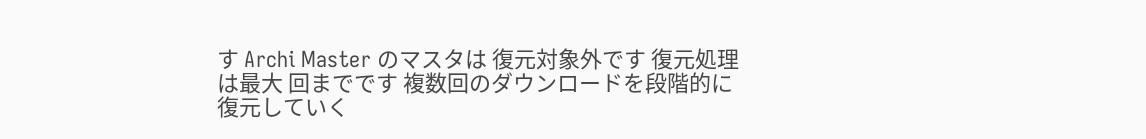す Archi Master のマスタは 復元対象外です 復元処理は最大 回までです 複数回のダウンロードを段階的に復元していく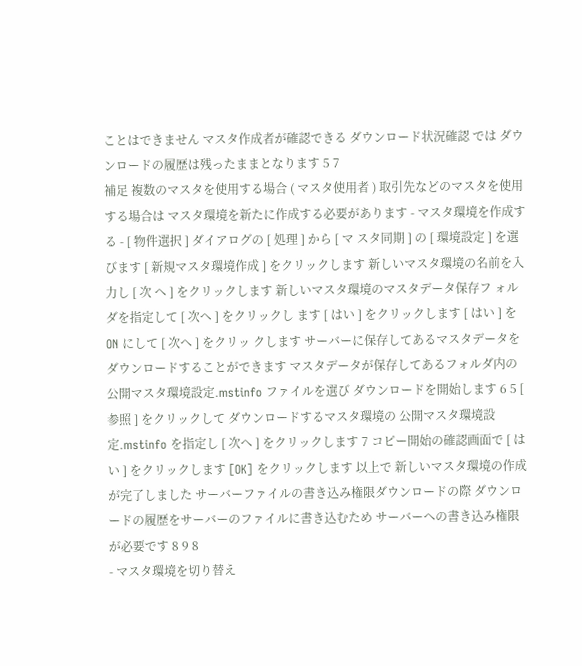ことはできません マスタ作成者が確認できる ダウンロード状況確認 では ダウンロードの履歴は残ったままとなります 5 7
補足 複数のマスタを使用する場合 ( マスタ使用者 ) 取引先などのマスタを使用する場合は マスタ環境を新たに作成する必要があります - マスタ環境を作成する - [ 物件選択 ] ダイアログの [ 処理 ] から [ マ スタ同期 ] の [ 環境設定 ] を選びます [ 新規マスタ環境作成 ] をクリックします 新しいマスタ環境の名前を入力し [ 次 へ ] をクリックします 新しいマスタ環境のマスタデータ保存フ ォルダを指定して [ 次へ ] をクリックし ます [ はい ] をクリックします [ はい ] を ON にして [ 次へ ] をクリッ クします サーバーに保存してあるマスタデータをダウンロードすることができます マスタデータが保存してあるフォルダ内の 公開マスタ環境設定.mstinfo ファイルを選び ダウンロードを開始します 6 5 [ 参照 ] をクリックして ダウンロードするマスタ環境の 公開マスタ環境設定.mstinfo を指定し [ 次へ ] をクリックします 7 コピー開始の確認画面で [ はい ] をクリックします [OK] をクリックします 以上で 新しいマスタ環境の作成が完了しました サーバーファイルの書き込み権限ダウンロードの際 ダウンロードの履歴をサーバーのファイルに書き込むため サーバーへの書き込み権限が必要です 8 9 8
- マスタ環境を切り替え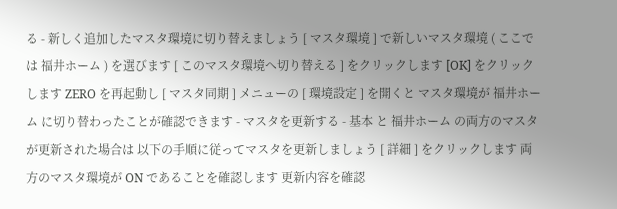る - 新しく追加したマスタ環境に切り替えましょう [ マスタ環境 ] で新しいマスタ環境 ( ここでは 福井ホーム ) を選びます [ このマスタ環境へ切り替える ] をクリックします [OK] をクリックします ZERO を再起動し [ マスタ同期 ] メニューの [ 環境設定 ] を開くと マスタ環境が 福井ホーム に切り替わったことが確認できます - マスタを更新する - 基本 と 福井ホーム の両方のマスタが更新された場合は 以下の手順に従ってマスタを更新しましょう [ 詳細 ] をクリックします 両方のマスタ環境が ON であることを確認します 更新内容を確認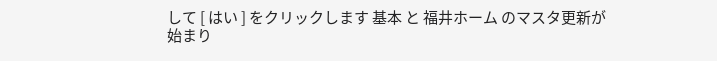して [ はい ] をクリックします 基本 と 福井ホーム のマスタ更新が始まり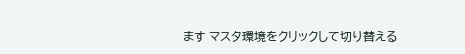ます マスタ環境をクリックして切り替える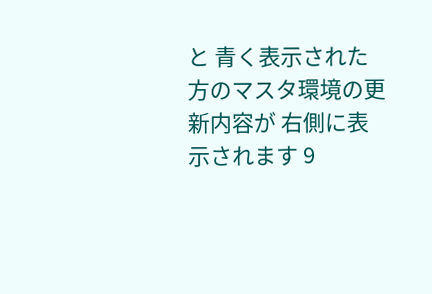と 青く表示された方のマスタ環境の更新内容が 右側に表示されます 9